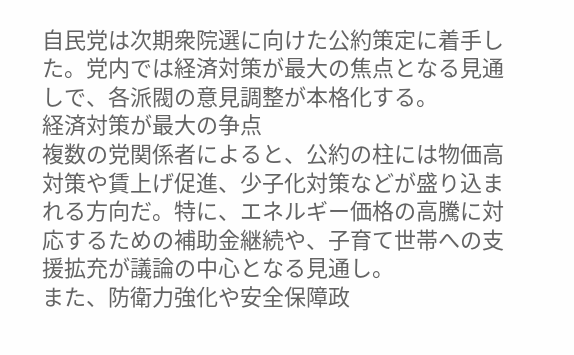自民党は次期衆院選に向けた公約策定に着手した。党内では経済対策が最大の焦点となる見通しで、各派閥の意見調整が本格化する。
経済対策が最大の争点
複数の党関係者によると、公約の柱には物価高対策や賃上げ促進、少子化対策などが盛り込まれる方向だ。特に、エネルギー価格の高騰に対応するための補助金継続や、子育て世帯への支援拡充が議論の中心となる見通し。
また、防衛力強化や安全保障政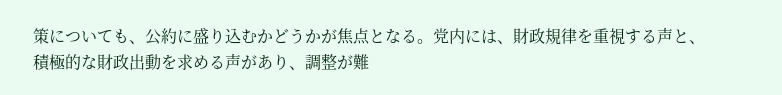策についても、公約に盛り込むかどうかが焦点となる。党内には、財政規律を重視する声と、積極的な財政出動を求める声があり、調整が難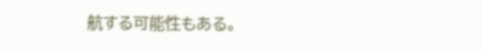航する可能性もある。